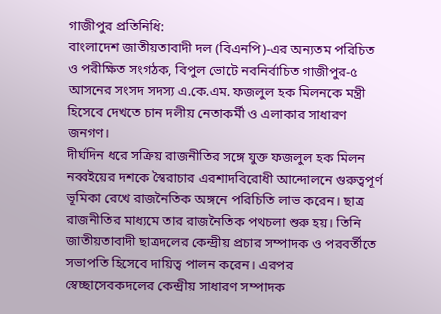গাজীপুর প্রতিনিধি:
বাংলাদেশ জাতীয়তাবাদী দল (বিএনপি)-এর অন্যতম পরিচিত ও পরীক্ষিত সংগঠক, বিপুল ভোটে নবনির্বাচিত গাজীপুর-৫ আসনের সংসদ সদস্য এ.কে.এম. ফজলুল হক মিলনকে মন্ত্রী হিসেবে দেখতে চান দলীয় নেতাকর্মী ও এলাকার সাধারণ জনগণ।
দীর্ঘদিন ধরে সক্রিয় রাজনীতির সঙ্গে যুক্ত ফজলুল হক মিলন নব্বইয়ের দশকে স্বৈরাচার এরশাদবিরোধী আন্দোলনে গুরুত্বপূর্ণ ভূমিকা রেখে রাজনৈতিক অঙ্গনে পরিচিতি লাভ করেন। ছাত্র রাজনীতির মাধ্যমে তার রাজনৈতিক পথচলা শুরু হয়। তিনি জাতীয়তাবাদী ছাত্রদলের কেন্দ্রীয় প্রচার সম্পাদক ও পরবর্তীতে সভাপতি হিসেবে দায়িত্ব পালন করেন। এরপর স্বেচ্ছাসেবকদলের কেন্দ্রীয় সাধারণ সম্পাদক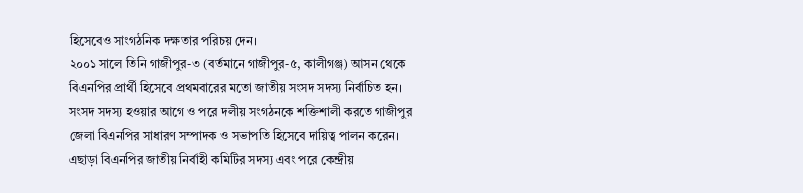হিসেবেও সাংগঠনিক দক্ষতার পরিচয় দেন।
২০০১ সালে তিনি গাজীপুর-৩ (বর্তমানে গাজীপুর-৫, কালীগঞ্জ) আসন থেকে বিএনপির প্রার্থী হিসেবে প্রথমবারের মতো জাতীয় সংসদ সদস্য নির্বাচিত হন। সংসদ সদস্য হওয়ার আগে ও পরে দলীয় সংগঠনকে শক্তিশালী করতে গাজীপুর জেলা বিএনপির সাধারণ সম্পাদক ও সভাপতি হিসেবে দায়িত্ব পালন করেন। এছাড়া বিএনপির জাতীয় নির্বাহী কমিটির সদস্য এবং পরে কেন্দ্রীয়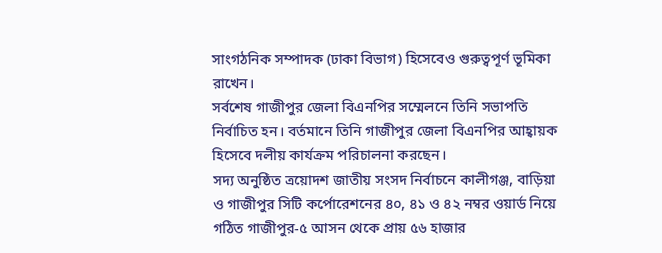সাংগঠনিক সম্পাদক (ঢাকা বিভাগ) হিসেবেও গুরুত্বপূর্ণ ভূমিকা রাখেন।
সর্বশেষ গাজীপুর জেলা বিএনপির সম্মেলনে তিনি সভাপতি নির্বাচিত হন। বর্তমানে তিনি গাজীপুর জেলা বিএনপির আহ্বায়ক হিসেবে দলীয় কার্যক্রম পরিচালনা করছেন।
সদ্য অনুষ্ঠিত ত্রয়োদশ জাতীয় সংসদ নির্বাচনে কালীগঞ্জ, বাড়িয়া ও গাজীপুর সিটি কর্পোরেশনের ৪০, ৪১ ও ৪২ নম্বর ওয়ার্ড নিয়ে গঠিত গাজীপুর-৫ আসন থেকে প্রায় ৫৬ হাজার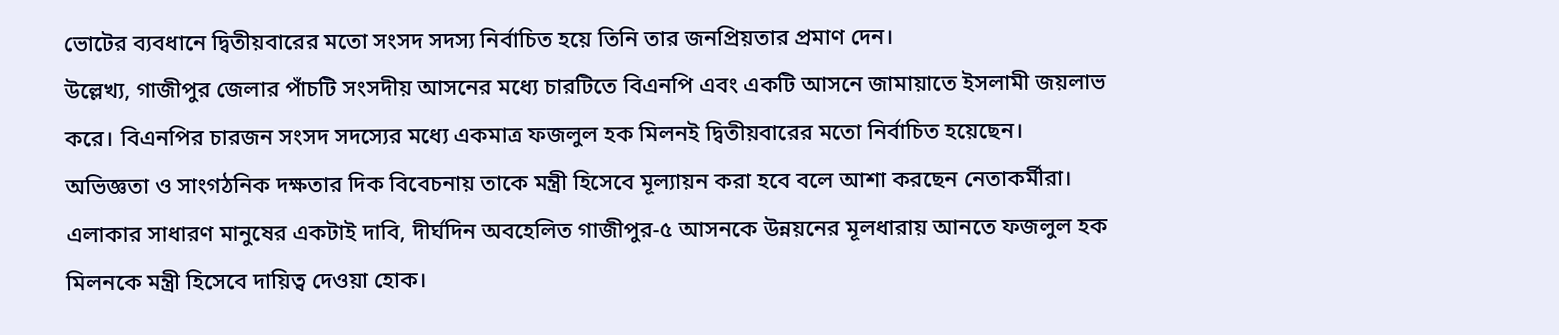ভোটের ব্যবধানে দ্বিতীয়বারের মতো সংসদ সদস্য নির্বাচিত হয়ে তিনি তার জনপ্রিয়তার প্রমাণ দেন।
উল্লেখ্য, গাজীপুর জেলার পাঁচটি সংসদীয় আসনের মধ্যে চারটিতে বিএনপি এবং একটি আসনে জামায়াতে ইসলামী জয়লাভ করে। বিএনপির চারজন সংসদ সদস্যের মধ্যে একমাত্র ফজলুল হক মিলনই দ্বিতীয়বারের মতো নির্বাচিত হয়েছেন।
অভিজ্ঞতা ও সাংগঠনিক দক্ষতার দিক বিবেচনায় তাকে মন্ত্রী হিসেবে মূল্যায়ন করা হবে বলে আশা করছেন নেতাকর্মীরা।
এলাকার সাধারণ মানুষের একটাই দাবি, দীর্ঘদিন অবহেলিত গাজীপুর-৫ আসনকে উন্নয়নের মূলধারায় আনতে ফজলুল হক মিলনকে মন্ত্রী হিসেবে দায়িত্ব দেওয়া হোক।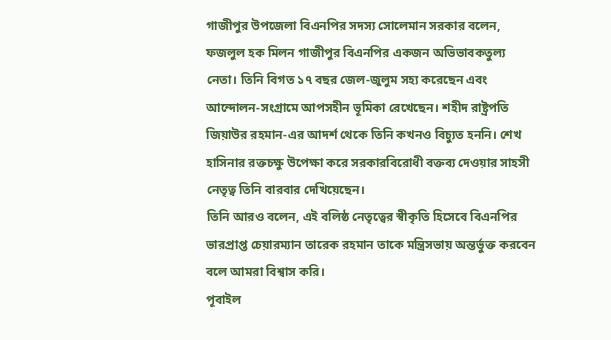গাজীপুর উপজেলা বিএনপির সদস্য সোলেমান সরকার বলেন, ফজলুল হক মিলন গাজীপুর বিএনপির একজন অভিভাবকতুল্য নেতা। তিনি বিগত ১৭ বছর জেল-জুলুম সহ্য করেছেন এবং আন্দোলন-সংগ্রামে আপসহীন ভূমিকা রেখেছেন। শহীদ রাষ্ট্রপতি জিয়াউর রহমান-এর আদর্শ থেকে তিনি কখনও বিচ্যুত হননি। শেখ হাসিনার রক্তচক্ষু উপেক্ষা করে সরকারবিরোধী বক্তব্য দেওয়ার সাহসী নেতৃত্ব তিনি বারবার দেখিয়েছেন।
তিনি আরও বলেন, এই বলিষ্ঠ নেতৃত্বের স্বীকৃতি হিসেবে বিএনপির ভারপ্রাপ্ত চেয়ারম্যান তারেক রহমান তাকে মন্ত্রিসভায় অন্তর্ভুক্ত করবেন বলে আমরা বিশ্বাস করি।
পূবাইল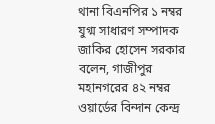থানা বিএনপির ১ নম্বর যুগ্ম সাধারণ সম্পাদক জাকির হোসেন সরকার বলেন, গাজীপুর মহানগরের ৪২ নম্বর ওয়ার্ডের বিন্দান কেন্দ্র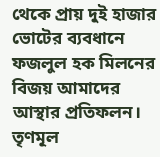থেকে প্রায় দুই হাজার ভোটের ব্যবধানে ফজলুল হক মিলনের বিজয় আমাদের আস্থার প্রতিফলন। তৃণমূল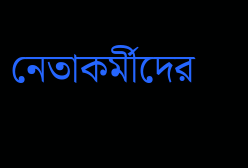নেতাকর্মীদের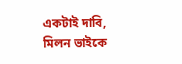একটাই দাবি, মিলন ভাইকে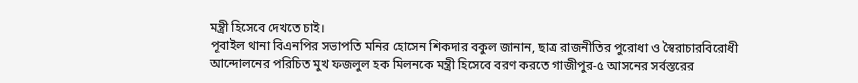মন্ত্রী হিসেবে দেখতে চাই।
পূবাইল থানা বিএনপির সভাপতি মনির হোসেন শিকদার বকুল জানান, ছাত্র রাজনীতির পুরোধা ও স্বৈরাচারবিরোধী আন্দোলনের পরিচিত মুখ ফজলুল হক মিলনকে মন্ত্রী হিসেবে বরণ করতে গাজীপুর-৫ আসনের সর্বস্তরের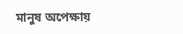মানুষ অপেক্ষায়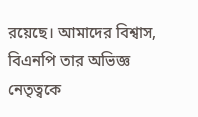রয়েছে। আমাদের বিশ্বাস, বিএনপি তার অভিজ্ঞ নেতৃত্বকে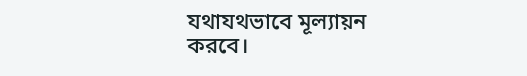যথাযথভাবে মূল্যায়ন করবে।